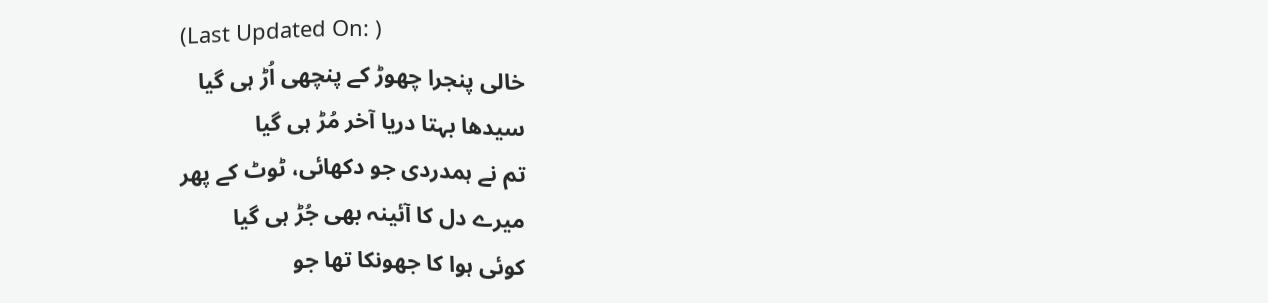(Last Updated On: )
خالی پنجرا چھوڑ کے پنچھی اُڑ ہی گیا
سیدھا بہتا دریا آخر مُڑ ہی گیا
تم نے ہمدردی جو دکھائی، ٹوٹ کے پھر
میرے دل کا آئینہ بھی جُڑ ہی گیا
کوئی ہوا کا جھونکا تھا جو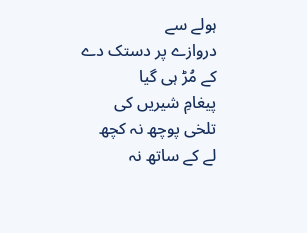ہولے سے
دروازے پر دستک دے کے مُڑ ہی گیا
پیغامِ شیریں کی تلخی پوچھ نہ کچھ
لے کے ساتھ نہ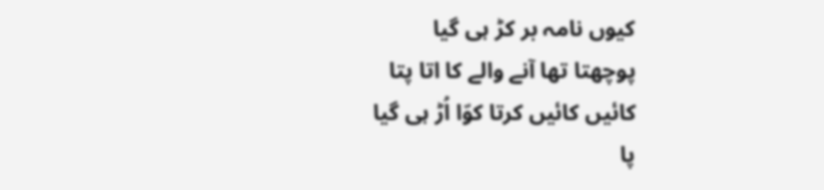کیوں نامہ بر کڑ ہی گیا
پوچھتا تھا آنے والے کا اتا پتا
کائیں کائیں کرتا کوّا اُڑ ہی گیا
پا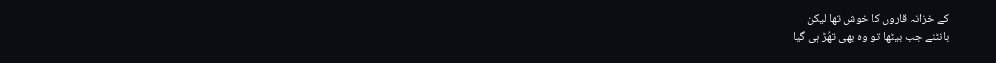کے خزانہ قاروں کا خوش تھا لیکن
بانٹنے جب بیٹھا تو وہ بھی تھُڑ ہی گیا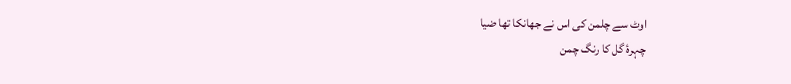اوٹ سے چلمن کی اس نے جھانکا تھا ضیا
چہرۂ گل کا رنگ چمن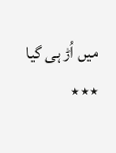میں اُڑ ہی گیا
٭٭٭